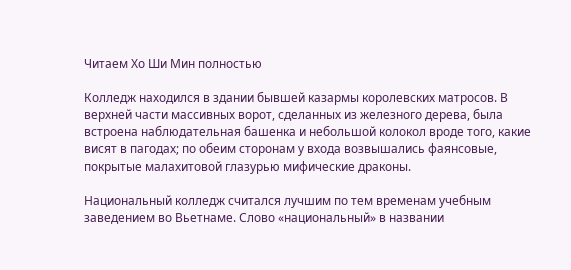Читаем Хо Ши Мин полностью

Колледж находился в здании бывшей казармы королевских матросов. В верхней части массивных ворот, сделанных из железного дерева, была встроена наблюдательная башенка и небольшой колокол вроде того, какие висят в пагодах; по обеим сторонам у входа возвышались фаянсовые, покрытые малахитовой глазурью мифические драконы.

Национальный колледж считался лучшим по тем временам учебным заведением во Вьетнаме. Слово «национальный» в названии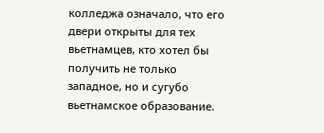колледжа означало, что его двери открыты для тех вьетнамцев, кто хотел бы получить не только западное, но и сугубо вьетнамское образование.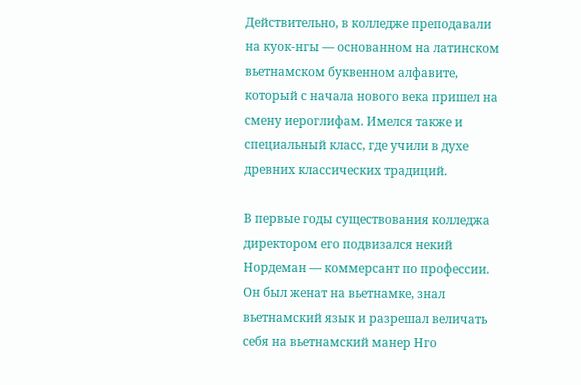Действительно, в колледже преподавали на куок-нгы — основанном на латинском вьетнамском буквенном алфавите, который с начала нового века пришел на смену иероглифам. Имелся также и специальный класс, где учили в духе древних классических традиций.

В первые годы существования колледжа директором его подвизался некий Нордеман — коммерсант по профессии. Он был женат на вьетнамке, знал вьетнамский язык и разрешал величать себя на вьетнамский манер Нго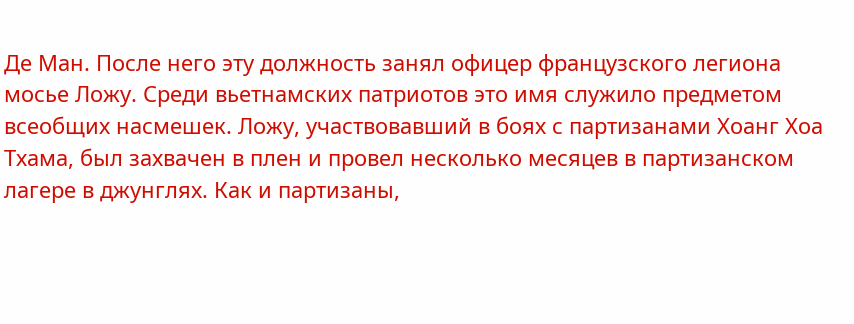Де Ман. После него эту должность занял офицер французского легиона мосье Ложу. Среди вьетнамских патриотов это имя служило предметом всеобщих насмешек. Ложу, участвовавший в боях с партизанами Хоанг Хоа Тхама, был захвачен в плен и провел несколько месяцев в партизанском лагере в джунглях. Как и партизаны,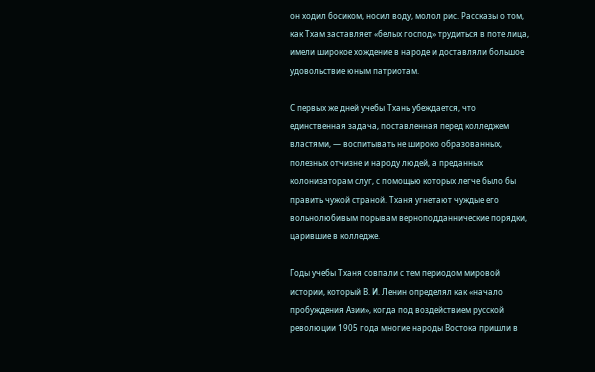он ходил босиком, носил воду, молол рис. Рассказы о том, как Тхам заставляет «белых господ» трудиться в поте лица, имели широкое хождение в народе и доставляли большое удовольствие юным патриотам.

С первых же дней учебы Тхань убеждается, что единственная задача, поставленная перед колледжем властями, — воспитывать не широко образованных, полезных отчизне и народу людей, а преданных колонизаторам слуг, с помощью которых легче было бы править чужой страной. Тханя угнетают чуждые его вольнолюбивым порывам верноподданнические порядки, царившие в колледже.

Годы учебы Тханя совпали с тем периодом мировой истории, который В. И. Ленин определял как «начало пробуждения Азии», когда под воздействием русской революции 1905 года многие народы Востока пришли в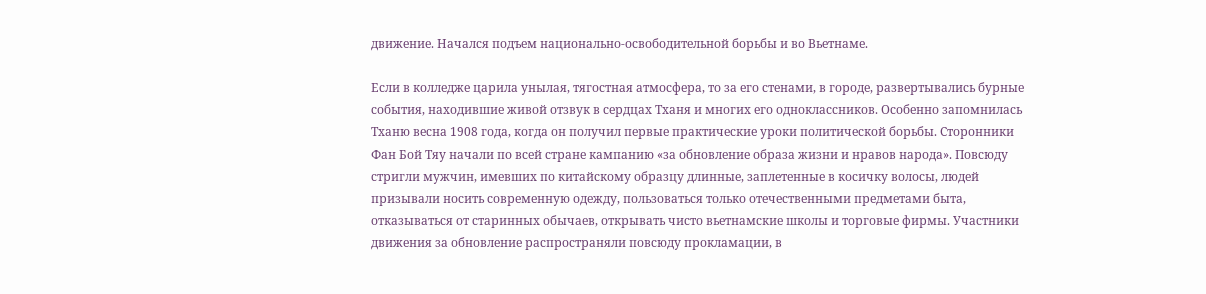движение. Начался подъем национально-освободительной борьбы и во Вьетнаме.

Если в колледже царила унылая, тягостная атмосфера, то за его стенами, в городе, развертывались бурные события, находившие живой отзвук в сердцах Тханя и многих его одноклассников. Особенно запомнилась Тханю весна 1908 года, когда он получил первые практические уроки политической борьбы. Сторонники Фан Бой Тяу начали по всей стране кампанию «за обновление образа жизни и нравов народа». Повсюду стригли мужчин, имевших по китайскому образцу длинные, заплетенные в косичку волосы, людей призывали носить современную одежду, пользоваться только отечественными предметами быта, отказываться от старинных обычаев, открывать чисто вьетнамские школы и торговые фирмы. Участники движения за обновление распространяли повсюду прокламации, в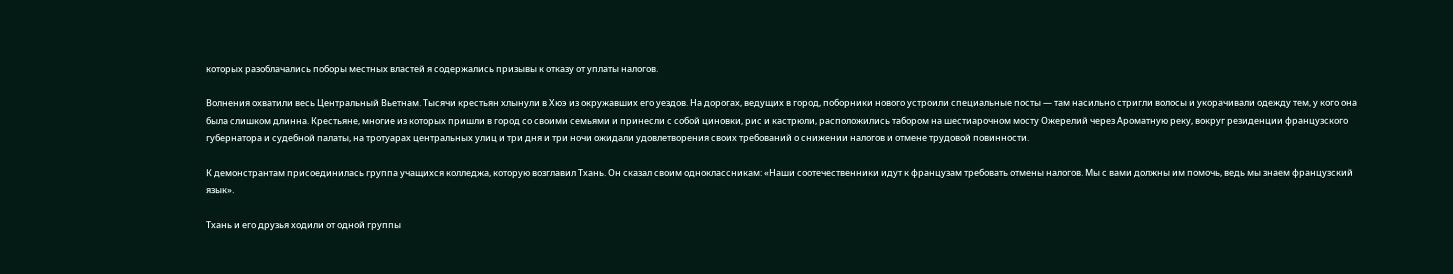которых разоблачались поборы местных властей я содержались призывы к отказу от уплаты налогов.

Волнения охватили весь Центральный Вьетнам. Тысячи крестьян хлынули в Хюэ из окружавших его уездов. На дорогах, ведущих в город, поборники нового устроили специальные посты — там насильно стригли волосы и укорачивали одежду тем, у кого она была слишком длинна. Крестьяне, многие из которых пришли в город со своими семьями и принесли с собой циновки, рис и кастрюли, расположились табором на шестиарочном мосту Ожерелий через Ароматную реку, вокруг резиденции французского губернатора и судебной палаты, на тротуарах центральных улиц и три дня и три ночи ожидали удовлетворения своих требований о снижении налогов и отмене трудовой повинности.

К демонстрантам присоединилась группа учащихся колледжа, которую возглавил Тхань. Он сказал своим одноклассникам: «Наши соотечественники идут к французам требовать отмены налогов. Мы с вами должны им помочь, ведь мы знаем французский язык».

Тхань и его друзья ходили от одной группы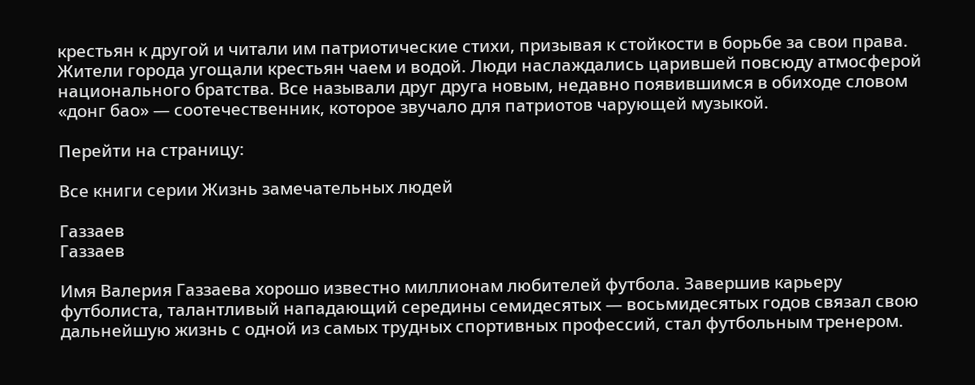крестьян к другой и читали им патриотические стихи, призывая к стойкости в борьбе за свои права. Жители города угощали крестьян чаем и водой. Люди наслаждались царившей повсюду атмосферой национального братства. Все называли друг друга новым, недавно появившимся в обиходе словом «донг бао» — соотечественник, которое звучало для патриотов чарующей музыкой.

Перейти на страницу:

Все книги серии Жизнь замечательных людей

Газзаев
Газзаев

Имя Валерия Газзаева хорошо известно миллионам любителей футбола. Завершив карьеру футболиста, талантливый нападающий середины семидесятых — восьмидесятых годов связал свою дальнейшую жизнь с одной из самых трудных спортивных профессий, стал футбольным тренером.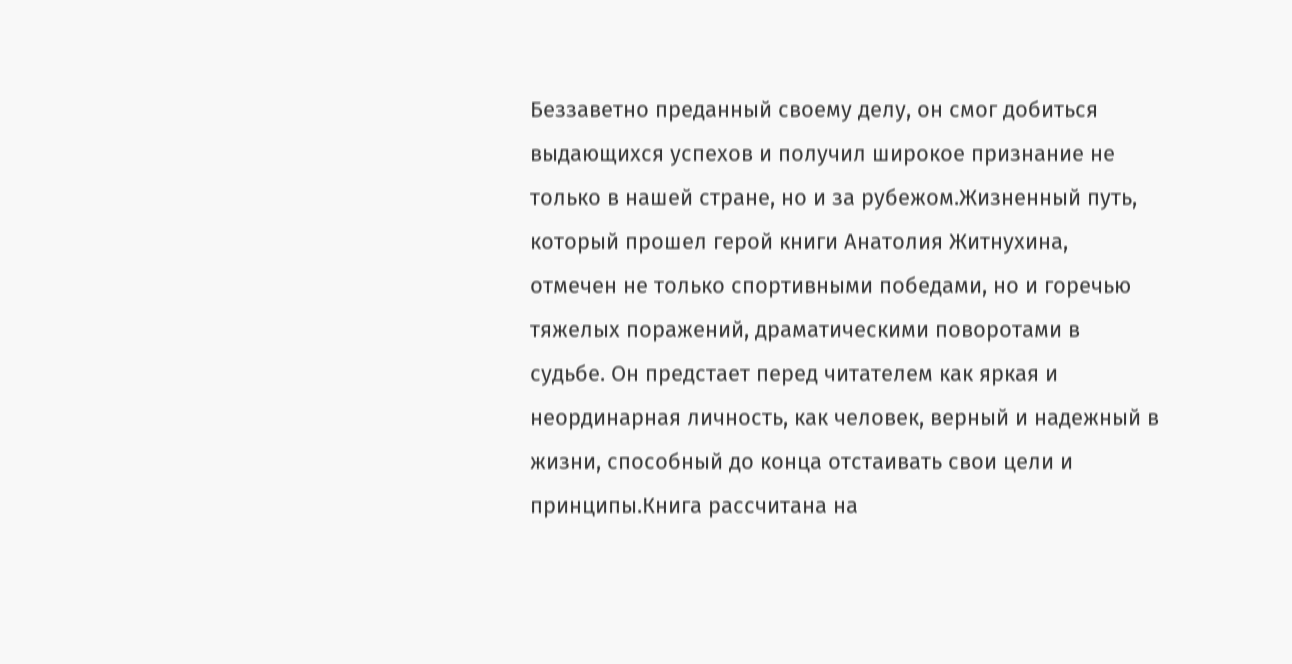Беззаветно преданный своему делу, он смог добиться выдающихся успехов и получил широкое признание не только в нашей стране, но и за рубежом.Жизненный путь, который прошел герой книги Анатолия Житнухина, отмечен не только спортивными победами, но и горечью тяжелых поражений, драматическими поворотами в судьбе. Он предстает перед читателем как яркая и неординарная личность, как человек, верный и надежный в жизни, способный до конца отстаивать свои цели и принципы.Книга рассчитана на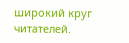широкий круг читателей.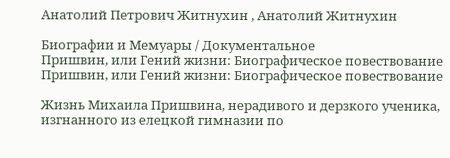Анатолий Петрович Житнухин , Анатолий Житнухин

Биографии и Мемуары / Документальное
Пришвин, или Гений жизни: Биографическое повествование
Пришвин, или Гений жизни: Биографическое повествование

Жизнь Михаила Пришвина, нерадивого и дерзкого ученика, изгнанного из елецкой гимназии по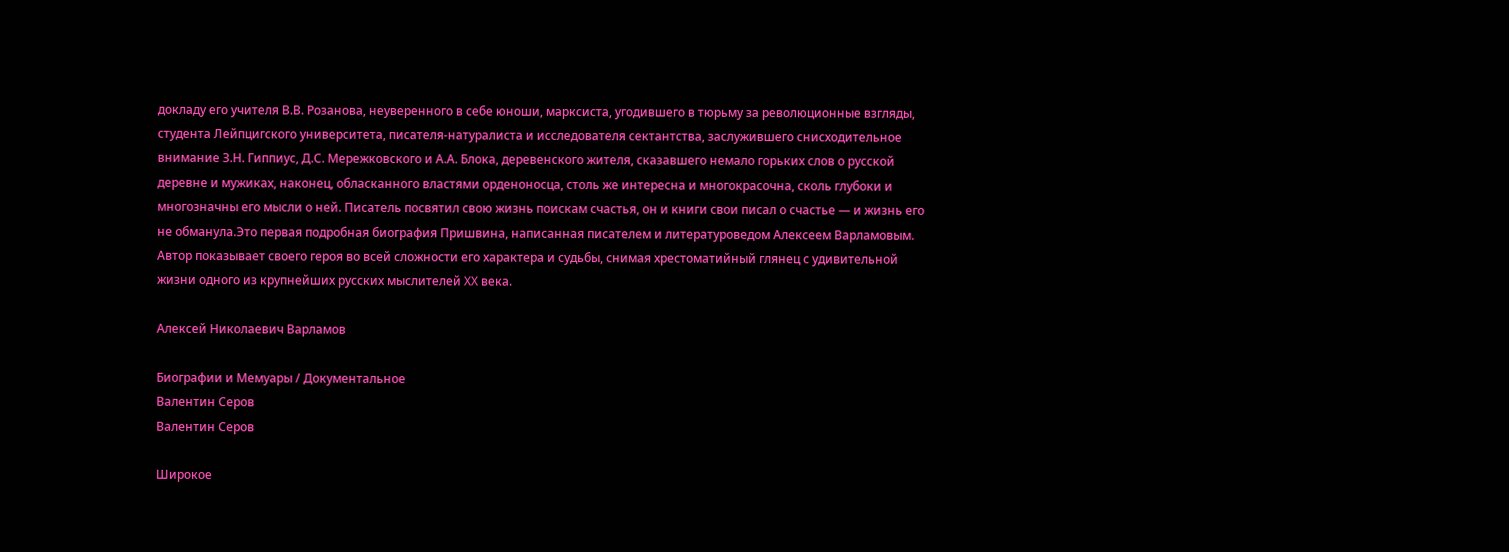докладу его учителя В.В. Розанова, неуверенного в себе юноши, марксиста, угодившего в тюрьму за революционные взгляды, студента Лейпцигского университета, писателя-натуралиста и исследователя сектантства, заслужившего снисходительное внимание З.Н. Гиппиус, Д.С. Мережковского и А.А. Блока, деревенского жителя, сказавшего немало горьких слов о русской деревне и мужиках, наконец, обласканного властями орденоносца, столь же интересна и многокрасочна, сколь глубоки и многозначны его мысли о ней. Писатель посвятил свою жизнь поискам счастья, он и книги свои писал о счастье — и жизнь его не обманула.Это первая подробная биография Пришвина, написанная писателем и литературоведом Алексеем Варламовым. Автор показывает своего героя во всей сложности его характера и судьбы, снимая хрестоматийный глянец с удивительной жизни одного из крупнейших русских мыслителей XX века.

Алексей Николаевич Варламов

Биографии и Мемуары / Документальное
Валентин Серов
Валентин Серов

Широкое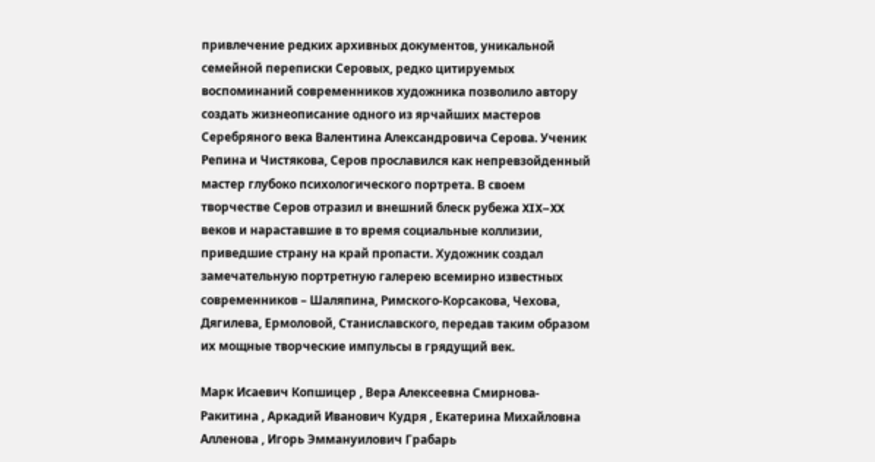привлечение редких архивных документов, уникальной семейной переписки Серовых, редко цитируемых воспоминаний современников художника позволило автору создать жизнеописание одного из ярчайших мастеров Серебряного века Валентина Александровича Серова. Ученик Репина и Чистякова, Серов прославился как непревзойденный мастер глубоко психологического портрета. В своем творчестве Серов отразил и внешний блеск рубежа XIX–XX веков и нараставшие в то время социальные коллизии, приведшие страну на край пропасти. Художник создал замечательную портретную галерею всемирно известных современников – Шаляпина, Римского-Корсакова, Чехова, Дягилева, Ермоловой, Станиславского, передав таким образом их мощные творческие импульсы в грядущий век.

Марк Исаевич Копшицер , Вера Алексеевна Смирнова-Ракитина , Аркадий Иванович Кудря , Екатерина Михайловна Алленова , Игорь Эммануилович Грабарь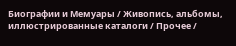Биографии и Мемуары / Живопись, альбомы, иллюстрированные каталоги / Прочее /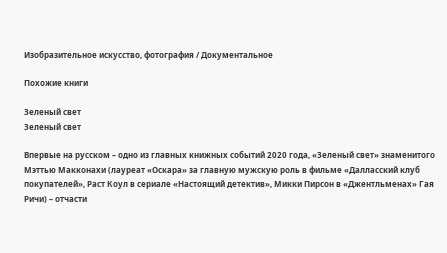Изобразительное искусство, фотография / Документальное

Похожие книги

Зеленый свет
Зеленый свет

Впервые на русском – одно из главных книжных событий 2020 года, «Зеленый свет» знаменитого Мэттью Макконахи (лауреат «Оскара» за главную мужскую роль в фильме «Далласский клуб покупателей», Раст Коул в сериале «Настоящий детектив», Микки Пирсон в «Джентльменах» Гая Ричи) – отчасти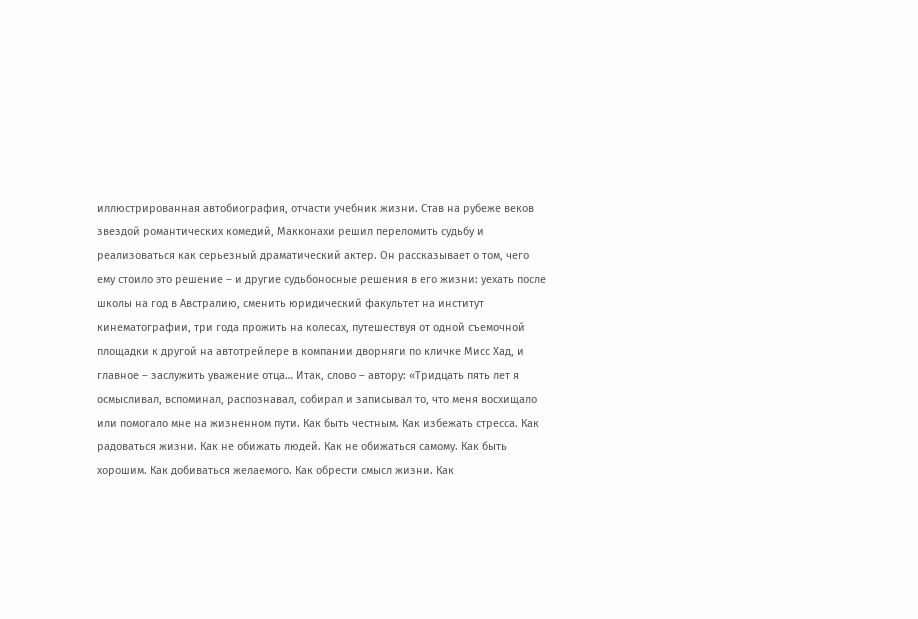иллюстрированная автобиография, отчасти учебник жизни. Став на рубеже веков звездой романтических комедий, Макконахи решил переломить судьбу и реализоваться как серьезный драматический актер. Он рассказывает о том, чего ему стоило это решение – и другие судьбоносные решения в его жизни: уехать после школы на год в Австралию, сменить юридический факультет на институт кинематографии, три года прожить на колесах, путешествуя от одной съемочной площадки к другой на автотрейлере в компании дворняги по кличке Мисс Хад, и главное – заслужить уважение отца… Итак, слово – автору: «Тридцать пять лет я осмысливал, вспоминал, распознавал, собирал и записывал то, что меня восхищало или помогало мне на жизненном пути. Как быть честным. Как избежать стресса. Как радоваться жизни. Как не обижать людей. Как не обижаться самому. Как быть хорошим. Как добиваться желаемого. Как обрести смысл жизни. Как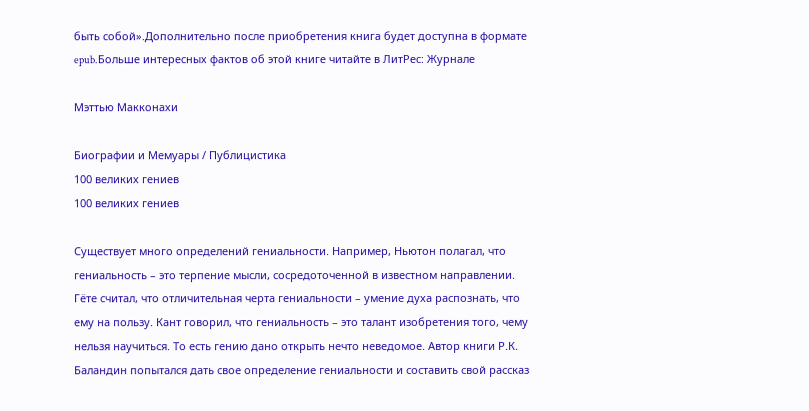быть собой».Дополнительно после приобретения книга будет доступна в формате epub.Больше интересных фактов об этой книге читайте в ЛитРес: Журнале

Мэттью Макконахи

Биографии и Мемуары / Публицистика
100 великих гениев
100 великих гениев

Существует много определений гениальности. Например, Ньютон полагал, что гениальность – это терпение мысли, сосредоточенной в известном направлении. Гёте считал, что отличительная черта гениальности – умение духа распознать, что ему на пользу. Кант говорил, что гениальность – это талант изобретения того, чему нельзя научиться. То есть гению дано открыть нечто неведомое. Автор книги Р.К. Баландин попытался дать свое определение гениальности и составить свой рассказ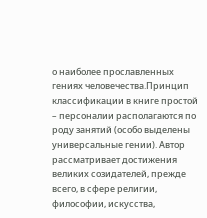о наиболее прославленных гениях человечества.Принцип классификации в книге простой – персоналии располагаются по роду занятий (особо выделены универсальные гении). Автор рассматривает достижения великих созидателей, прежде всего, в сфере религии, философии, искусства,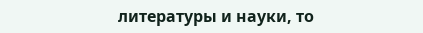литературы и науки, то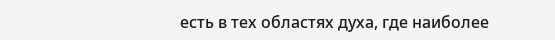есть в тех областях духа, где наиболее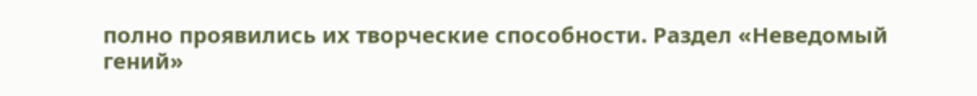полно проявились их творческие способности. Раздел «Неведомый гений»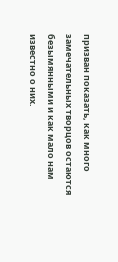призван показать, как много замечательных творцов остаются безымянными и как мало нам известно о них.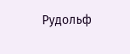Рудольф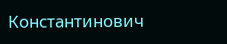Константинович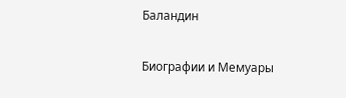Баландин

Биографии и Мемуары